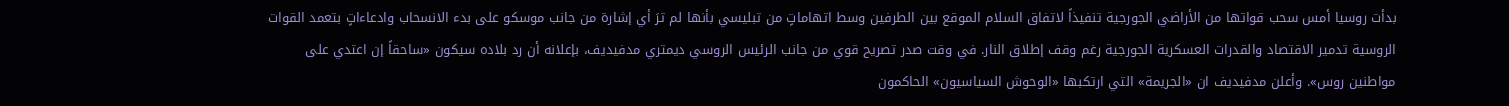بدأت روسيا أمس سحب قواتها من الأراضي الجورجية تنفيذاً لاتفاق السلام الموقع بين الطرفين وسط اتهاماتٍ من تبليسي بأنها لم ترَ أي إشارة من جانب موسكو على بدء الانسحاب وادعاءاتٍ بتعمد القوات الروسية تدمير الاقتصاد والقدرات العسكرية الجورجية رغم وقف إطلاق النار. في وقت صدر تصريح قوي من جانب الرئيس الروسي ديمتري مدفيديف، بإعلانه أن رد بلاده سيكون «ساحقاً إن اعتدي على مواطنين روس». وأعلن مدفيديف ان «الجريمة» التي ارتكبها «الوحوش السياسيون» الحاكمون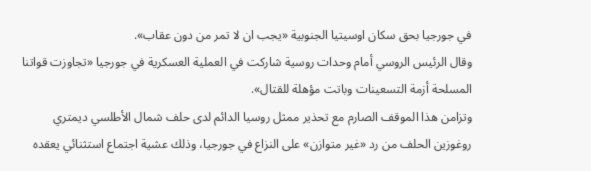في جورجيا بحق سكان اوسيتيا الجنوبية «يجب ان لا تمر من دون عقاب».
وقال الرئيس الروسي أمام وحدات روسية شاركت في العملية العسكرية في جورجيا «تجاوزت قواتنا المسلحة أزمة التسعينات وباتت مؤهلة للقتال».
وتزامن هذا الموقف الصارم مع تحذير ممثل روسيا الدائم لدى حلف شمال الأطلسي ديمتري روغوزين الحلف من رد «غير متوازن» على النزاع في جورجيا، وذلك عشية اجتماع استثنائي يعقده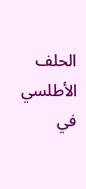الحلف الأطلسي في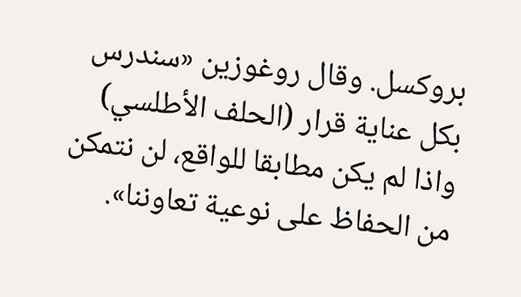بروكسل. وقال روغوزين «سندرس بكل عناية قرار (الحلف الأطلسي) واذا لم يكن مطابقا للواقع، لن نتمكن من الحفاظ على نوعية تعاوننا».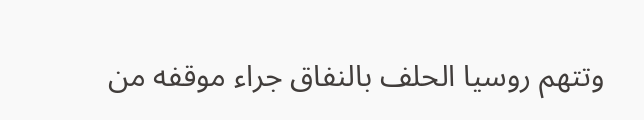وتتهم روسيا الحلف بالنفاق جراء موقفه من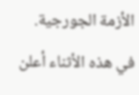الأزمة الجورجية.
في هذه الأثناء أعلن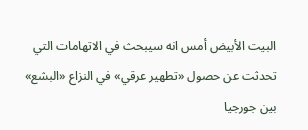البيت الأبيض أمس انه سيبحث في الاتهامات التي تحدثت عن حصول «تطهير عرقي» في النزاع «البشع» بين جورجيا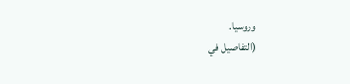وروسيا.
(التفاصيل في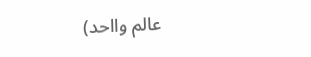عالم وااحد)